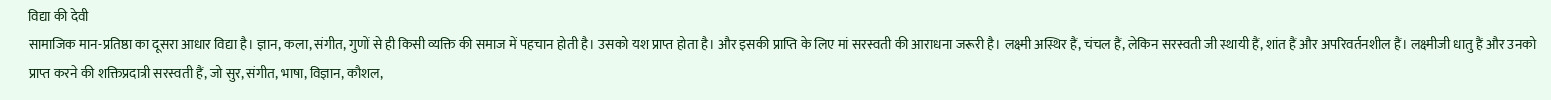विद्या की देवी
सामाजिक मान-प्रतिष्ठा का दूसरा आधार विद्या है। ज्ञान, कला, संगीत, गुणों से ही किसी व्यक्ति की समाज में पहचान होती है। उसको यश प्राप्त होता है। और इसकी प्राप्ति के लिए मां सरस्वती की आराधना जरूरी है। लक्ष्मी अस्थिर हैं, चंचल हैं, लेकिन सरस्वती जी स्थायी हैं, शांत हैं और अपरिवर्तनशील हैं। लक्ष्मीजी धातु हैं और उनको प्राप्त करने की शक्तिप्रदात्री सरस्वती हैं, जो सुर, संगीत, भाषा, विज्ञान, कौशल,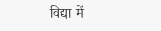विद्या में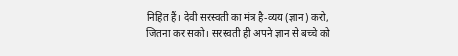निहित हैं। देवी सरस्वती का मंत्र है-व्यय (ज्ञान) करो, जितना कर सको। सरस्वती ही अपने ज्ञान से बच्चे को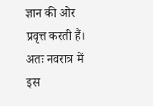ज्ञान की ओर प्रवृत्त करती हैं। अतः नवरात्र में इस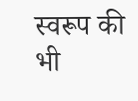स्वरूप की भी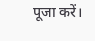पूजा करें।